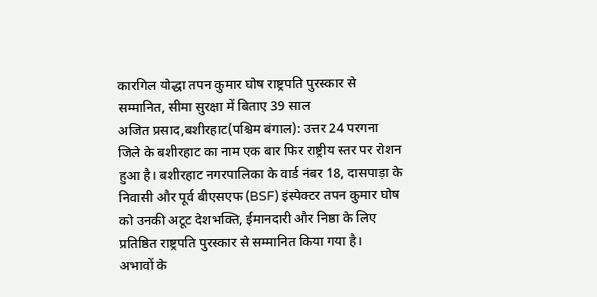कारगिल योद्धा तपन कुमार घोष राष्ट्रपति पुरस्कार से सम्मानित, सीमा सुरक्षा में बिताए 39 साल
अजित प्रसाद,बशीरहाट(पश्चिम बंगाल): उत्तर 24 परगना जिले के बशीरहाट का नाम एक बार फिर राष्ट्रीय स्तर पर रोशन हुआ है। बशीरहाट नगरपालिका के वार्ड नंबर 18, दासपाड़ा के निवासी और पूर्व बीएसएफ (BSF) इंस्पेक्टर तपन कुमार घोष को उनकी अटूट देशभक्ति, ईमानदारी और निष्ठा के लिए प्रतिष्ठित राष्ट्रपति पुरस्कार से सम्मानित किया गया है।
अभावों के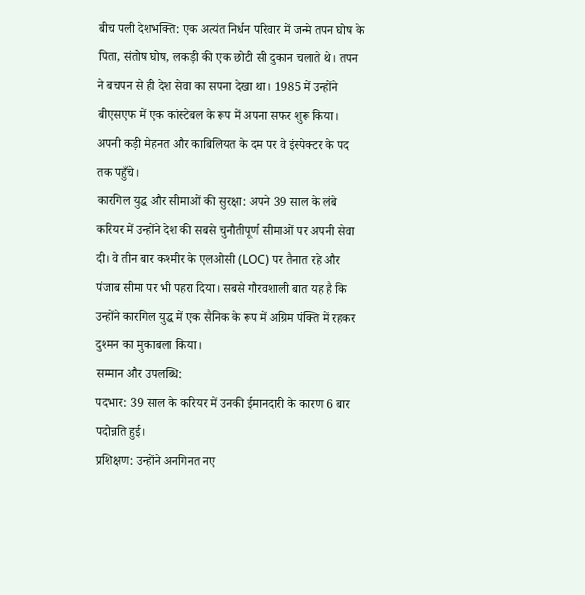बीच पली देशभक्ति: एक अत्यंत निर्धन परिवार में जन्मे तपन घोष के पिता, संतोष घोष, लकड़ी की एक छोटी सी दुकान चलाते थे। तपन ने बचपन से ही देश सेवा का सपना देखा था। 1985 में उन्होंने बीएसएफ में एक कांस्टेबल के रूप में अपना सफर शुरू किया। अपनी कड़ी मेहनत और काबिलियत के दम पर वे इंस्पेक्टर के पद तक पहुँचे।
कारगिल युद्ध और सीमाओं की सुरक्षा: अपने 39 साल के लंबे करियर में उन्होंने देश की सबसे चुनौतीपूर्ण सीमाओं पर अपनी सेवा दी। वे तीन बार कश्मीर के एलओसी (LOC) पर तैनात रहे और पंजाब सीमा पर भी पहरा दिया। सबसे गौरवशाली बात यह है कि उन्होंने कारगिल युद्ध में एक सैनिक के रूप में अग्रिम पंक्ति में रहकर दुश्मन का मुकाबला किया।
सम्मान और उपलब्धि:
पदभार: 39 साल के करियर में उनकी ईमानदारी के कारण 6 बार पदोन्नति हुई।
प्रशिक्षण: उन्होंने अनगिनत नए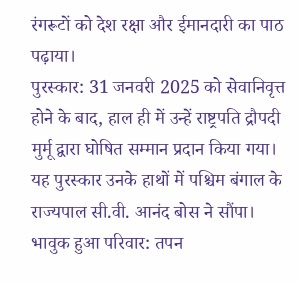रंगरूटों को देश रक्षा और ईमानदारी का पाठ पढ़ाया।
पुरस्कार: 31 जनवरी 2025 को सेवानिवृत्त होने के बाद, हाल ही में उन्हें राष्ट्रपति द्रौपदी मुर्मू द्वारा घोषित सम्मान प्रदान किया गया। यह पुरस्कार उनके हाथों में पश्चिम बंगाल के राज्यपाल सी.वी. आनंद बोस ने सौंपा।
भावुक हुआ परिवार: तपन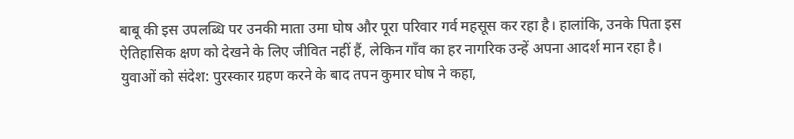बाबू की इस उपलब्धि पर उनकी माता उमा घोष और पूरा परिवार गर्व महसूस कर रहा है। हालांकि, उनके पिता इस ऐतिहासिक क्षण को देखने के लिए जीवित नहीं हैं, लेकिन गाँव का हर नागरिक उन्हें अपना आदर्श मान रहा है।
युवाओं को संदेश: पुरस्कार ग्रहण करने के बाद तपन कुमार घोष ने कहा,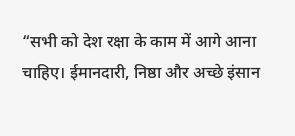“सभी को देश रक्षा के काम में आगे आना चाहिए। ईमानदारी, निष्ठा और अच्छे इंसान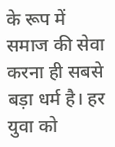के रूप में समाज की सेवा करना ही सबसे बड़ा धर्म है। हर युवा को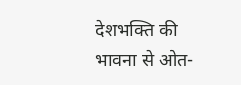देशभक्ति की भावना से ओत-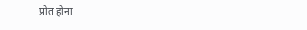प्रोत होना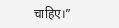चाहिए।”